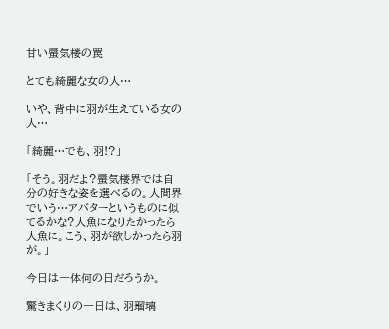甘い蜃気楼の罠

とても綺麗な女の人…

いや、背中に羽が生えている女の人…

「綺麗…でも、羽!?」

「そう。羽だよ?蜃気楼界では自分の好きな姿を選べるの。人間界でいう…アバターというものに似てるかな?人魚になりたかったら人魚に。こう、羽が欲しかったら羽が。」

今日は一体何の日だろうか。

驚きまくりの一日は、羽瑠璃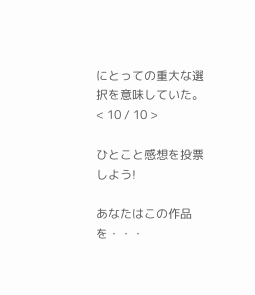にとっての重大な選択を意味していた。
< 10 / 10 >

ひとこと感想を投票しよう!

あなたはこの作品を・・・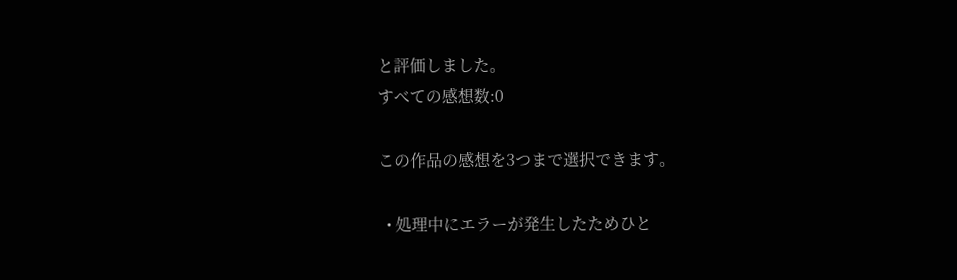と評価しました。
すべての感想数:0

この作品の感想を3つまで選択できます。

  • 処理中にエラーが発生したためひと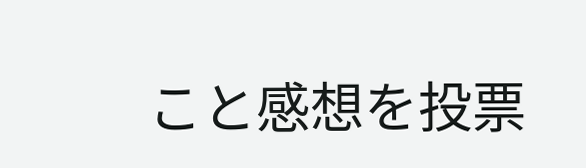こと感想を投票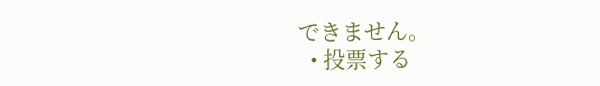できません。
  • 投票する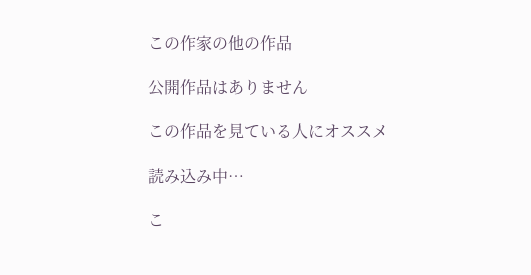この作家の他の作品

公開作品はありません

この作品を見ている人にオススメ

読み込み中…

こ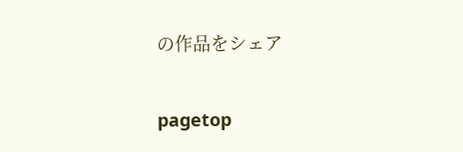の作品をシェア

pagetop